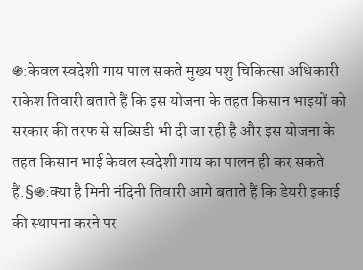֍:केवल स्वदेशी गाय पाल सकते मुख्य पशु चिकित्सा अधिकारी राकेश तिवारी बताते हैं कि इस योजना के तहत किसान भाइयों को सरकार की तरफ से सब्सिडी भी दी जा रही है और इस योजना के तहत किसान भाई केवल स्वदेशी गाय का पालन ही कर सकते हैं.§֍:क्या है मिनी नंदिनी तिवारी आगे बताते हैं कि डेयरी इकाई की स्थापना करने पर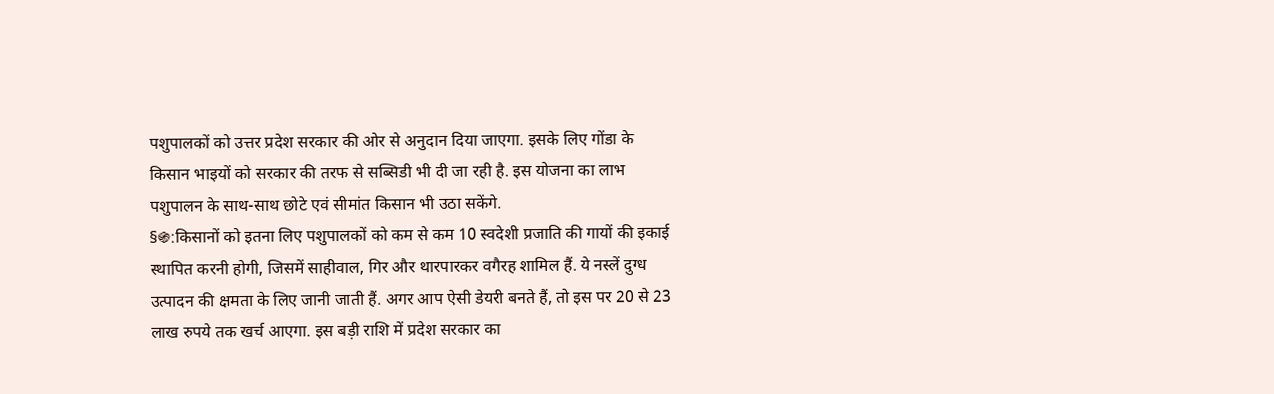पशुपालकों को उत्तर प्रदेश सरकार की ओर से अनुदान दिया जाएगा. इसके लिए गोंडा के किसान भाइयों को सरकार की तरफ से सब्सिडी भी दी जा रही है. इस योजना का लाभ पशुपालन के साथ-साथ छोटे एवं सीमांत किसान भी उठा सकेंगे.
§֍:किसानों को इतना लिए पशुपालकों को कम से कम 10 स्वदेशी प्रजाति की गायों की इकाई स्थापित करनी होगी, जिसमें साहीवाल, गिर और थारपारकर वगैरह शामिल हैं. ये नस्लें दुग्ध उत्पादन की क्षमता के लिए जानी जाती हैं. अगर आप ऐसी डेयरी बनते हैं, तो इस पर 20 से 23 लाख रुपये तक खर्च आएगा. इस बड़ी राशि में प्रदेश सरकार का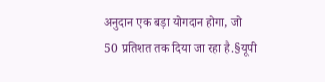अनुदान एक बड़ा योगदान होगा, जो 50 प्रतिशत तक दिया जा रहा है.§यूपी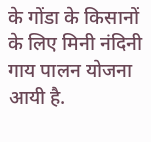के गोंडा के किसानों के लिए मिनी नंदिनी गाय पालन योजना आयी है.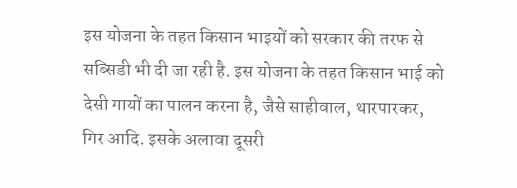इस योजना के तहत किसान भाइयों को सरकार की तरफ से सब्सिडी भी दी जा रही है. इस योजना के तहत किसान भाई को देसी गायों का पालन करना है, जैसे साहीवाल, थारपारकर, गिर आदि. इसके अलावा दूसरी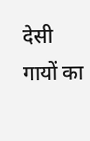देसी गायों का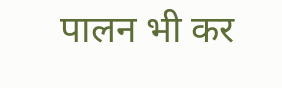पालन भी कर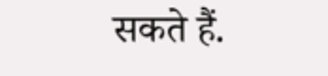सकते हैं.